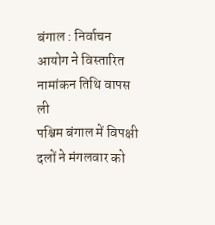बंगाल : निर्वाचन आयोग ने विस्तारित नामांकन तिथि वापस ली
पश्चिम बंगाल में विपक्षी दलों ने मंगलवार को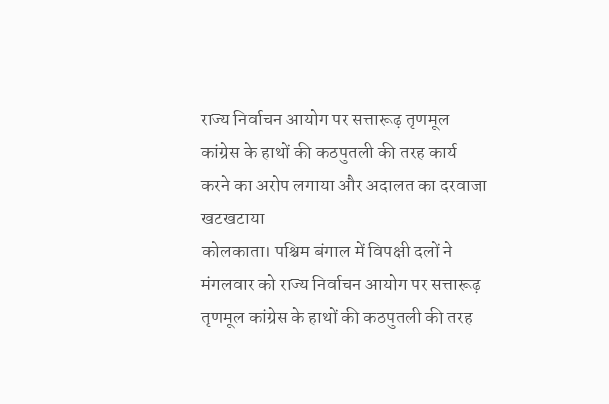राज्य निर्वाचन आयोग पर सत्तारूढ़ तृणमूल कांग्रेस के हाथों की कठपुतली की तरह कार्य करने का अरोप लगाया और अदालत का दरवाजा खटखटाया
कोलकाता। पश्चिम बंगाल में विपक्षी दलों ने मंगलवार को राज्य निर्वाचन आयोग पर सत्तारूढ़ तृणमूल कांग्रेस के हाथों की कठपुतली की तरह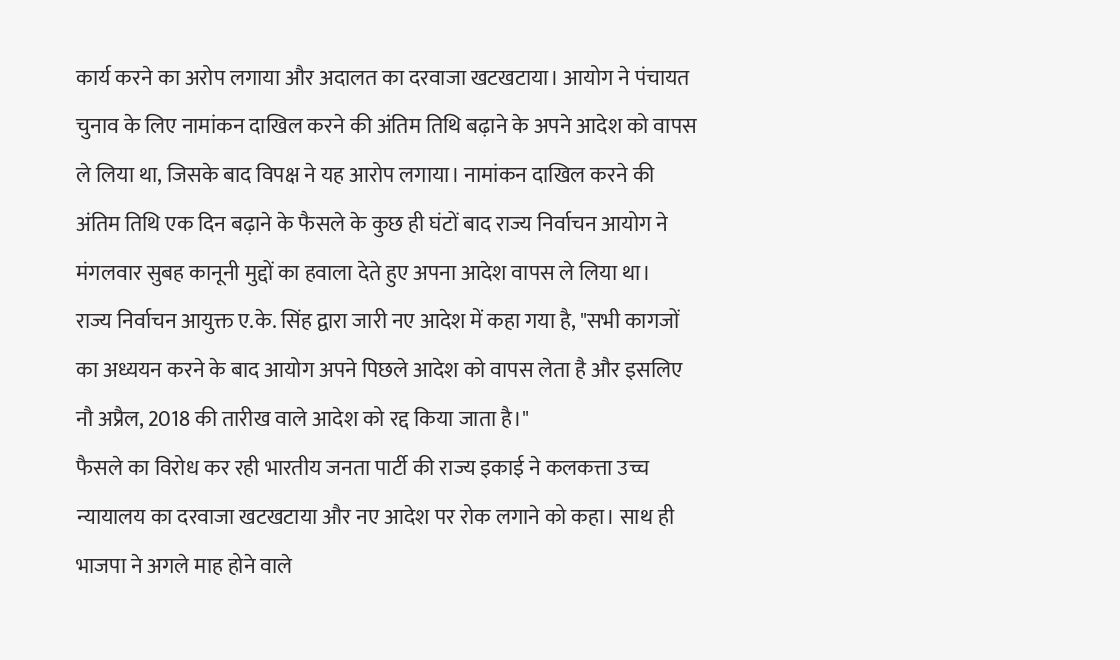कार्य करने का अरोप लगाया और अदालत का दरवाजा खटखटाया। आयोग ने पंचायत चुनाव के लिए नामांकन दाखिल करने की अंतिम तिथि बढ़ाने के अपने आदेश को वापस ले लिया था, जिसके बाद विपक्ष ने यह आरोप लगाया। नामांकन दाखिल करने की अंतिम तिथि एक दिन बढ़ाने के फैसले के कुछ ही घंटों बाद राज्य निर्वाचन आयोग ने मंगलवार सुबह कानूनी मुद्दों का हवाला देते हुए अपना आदेश वापस ले लिया था।
राज्य निर्वाचन आयुक्त ए.के. सिंह द्वारा जारी नए आदेश में कहा गया है, "सभी कागजों का अध्ययन करने के बाद आयोग अपने पिछले आदेश को वापस लेता है और इसलिए नौ अप्रैल, 2018 की तारीख वाले आदेश को रद्द किया जाता है।"
फैसले का विरोध कर रही भारतीय जनता पार्टी की राज्य इकाई ने कलकत्ता उच्च न्यायालय का दरवाजा खटखटाया और नए आदेश पर रोक लगाने को कहा। साथ ही भाजपा ने अगले माह होने वाले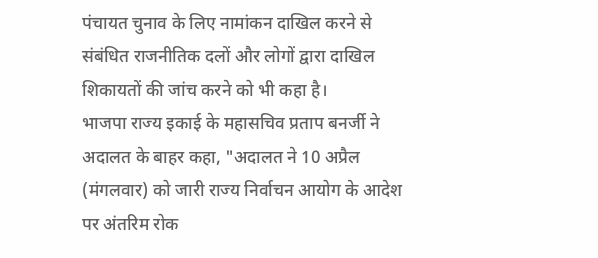पंचायत चुनाव के लिए नामांकन दाखिल करने से संबंधित राजनीतिक दलों और लोगों द्वारा दाखिल शिकायतों की जांच करने को भी कहा है।
भाजपा राज्य इकाई के महासचिव प्रताप बनर्जी ने अदालत के बाहर कहा, "अदालत ने 10 अप्रैल (मंगलवार) को जारी राज्य निर्वाचन आयोग के आदेश पर अंतरिम रोक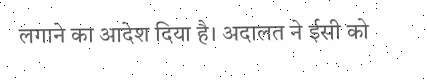लगाने का आदेश दिया है। अदालत ने ईसी को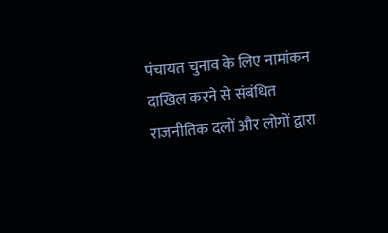पंचायत चुनाव के लिए नामांकन दाखिल करने से संबंधित राजनीतिक दलों और लोगों द्वारा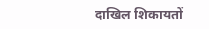दाखिल शिकायतों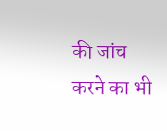की जांच करने का भी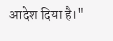आदेश दिया है।"